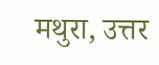मथुरा, उत्तर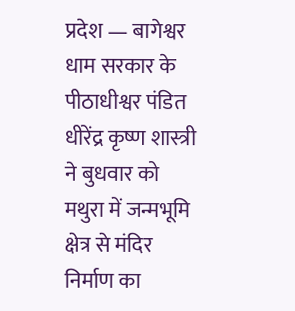प्रदेश — बागेश्वर धाम सरकार के पीठाधीश्वर पंडित धीरेंद्र कृष्ण शास्त्री ने बुधवार को मथुरा में जन्मभूमि क्षेत्र से मंदिर निर्माण का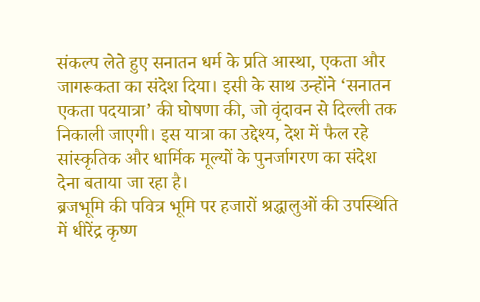संकल्प लेते हुए सनातन धर्म के प्रति आस्था, एकता और जागरूकता का संदेश दिया। इसी के साथ उन्होंने ‘सनातन एकता पदयात्रा’ की घोषणा की, जो वृंदावन से दिल्ली तक निकाली जाएगी। इस यात्रा का उद्देश्य, देश में फैल रहे सांस्कृतिक और धार्मिक मूल्यों के पुनर्जागरण का संदेश देना बताया जा रहा है।
ब्रजभूमि की पवित्र भूमि पर हजारों श्रद्धालुओं की उपस्थिति में धीरेंद्र कृष्ण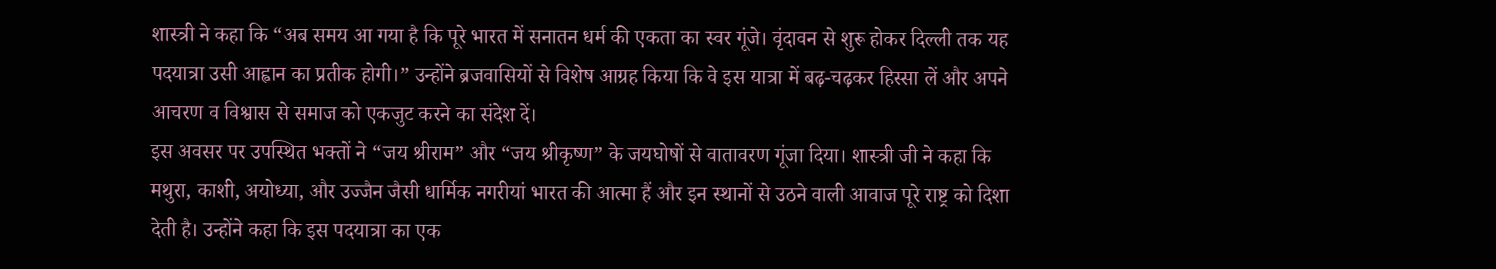शास्त्री ने कहा कि “अब समय आ गया है कि पूरे भारत में सनातन धर्म की एकता का स्वर गूंजे। वृंदावन से शुरू होकर दिल्ली तक यह पदयात्रा उसी आह्वान का प्रतीक होगी।” उन्होंने ब्रजवासियों से विशेष आग्रह किया कि वे इस यात्रा में बढ़-चढ़कर हिस्सा लें और अपने आचरण व विश्वास से समाज को एकजुट करने का संदेश दें।
इस अवसर पर उपस्थित भक्तों ने “जय श्रीराम” और “जय श्रीकृष्ण” के जयघोषों से वातावरण गूंजा दिया। शास्त्री जी ने कहा कि मथुरा, काशी, अयोध्या, और उज्जैन जैसी धार्मिक नगरीयां भारत की आत्मा हैं और इन स्थानों से उठने वाली आवाज पूरे राष्ट्र को दिशा देती है। उन्होंने कहा कि इस पदयात्रा का एक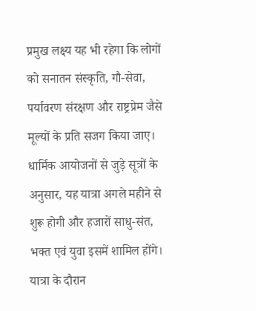प्रमुख लक्ष्य यह भी रहेगा कि लोगों को सनातन संस्कृति, गौ-सेवा, पर्यावरण संरक्षण और राष्ट्रप्रेम जैसे मूल्यों के प्रति सजग किया जाए।
धार्मिक आयोजनों से जुड़े सूत्रों के अनुसार, यह यात्रा अगले महीने से शुरू होगी और हजारों साधु-संत, भक्त एवं युवा इसमें शामिल होंगे। यात्रा के दौरान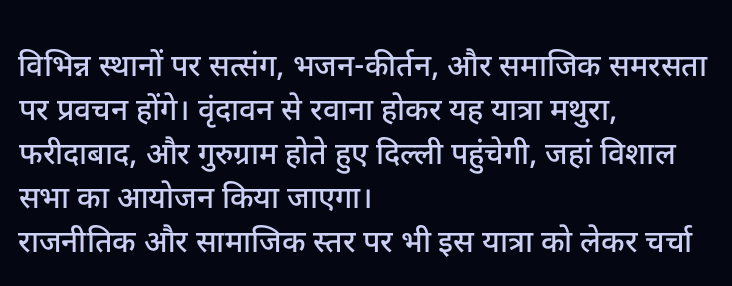विभिन्न स्थानों पर सत्संग, भजन-कीर्तन, और समाजिक समरसता पर प्रवचन होंगे। वृंदावन से रवाना होकर यह यात्रा मथुरा, फरीदाबाद, और गुरुग्राम होते हुए दिल्ली पहुंचेगी, जहां विशाल सभा का आयोजन किया जाएगा।
राजनीतिक और सामाजिक स्तर पर भी इस यात्रा को लेकर चर्चा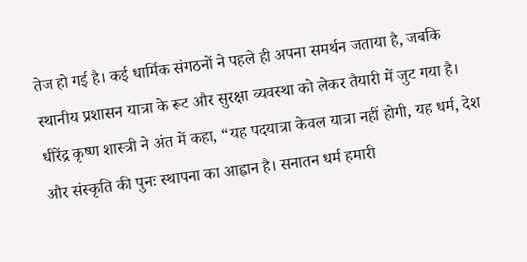तेज हो गई है। कई धार्मिक संगठनों ने पहले ही अपना समर्थन जताया है, जबकि स्थानीय प्रशासन यात्रा के रूट और सुरक्षा व्यवस्था को लेकर तैयारी में जुट गया है।
धीरेंद्र कृष्ण शास्त्री ने अंत में कहा, “यह पदयात्रा केवल यात्रा नहीं होगी, यह धर्म, देश और संस्कृति की पुनः स्थापना का आह्वान है। सनातन धर्म हमारी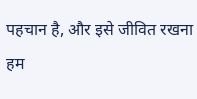पहचान है, और इसे जीवित रखना हम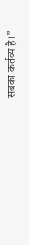सबका कर्तव्य है।”